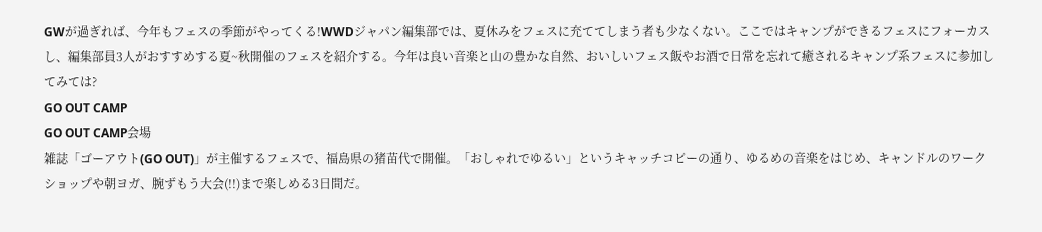GWが過ぎれば、今年もフェスの季節がやってくる!WWDジャパン編集部では、夏休みをフェスに充ててしまう者も少なくない。ここではキャンプができるフェスにフォーカスし、編集部員3人がおすすめする夏~秋開催のフェスを紹介する。今年は良い音楽と山の豊かな自然、おいしいフェス飯やお酒で日常を忘れて癒されるキャンプ系フェスに参加してみては?
GO OUT CAMP
GO OUT CAMP会場
雑誌「ゴーアウト(GO OUT)」が主催するフェスで、福島県の猪苗代で開催。「おしゃれでゆるい」というキャッチコピーの通り、ゆるめの音楽をはじめ、キャンドルのワークショップや朝ヨガ、腕ずもう大会(!!)まで楽しめる3日間だ。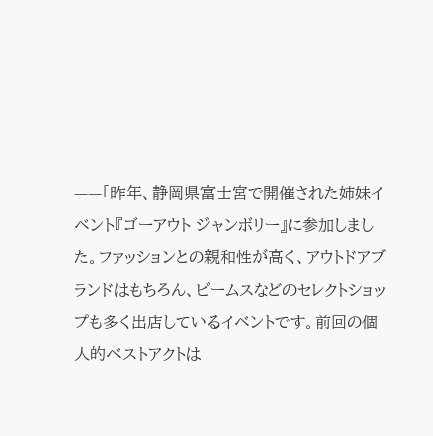——「昨年、静岡県富士宮で開催された姉妹イベント『ゴーアウト ジャンボリー』に参加しました。ファッションとの親和性が高く、アウトドアブランドはもちろん、ビームスなどのセレクトショップも多く出店しているイベントです。前回の個人的ベストアクトは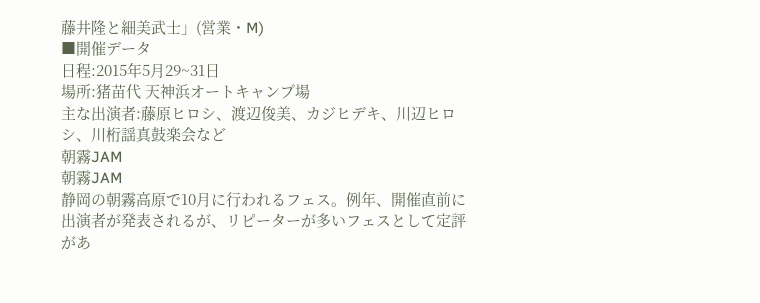藤井隆と細美武士」(営業・M)
■開催データ
日程:2015年5月29~31日
場所:猪苗代 天神浜オートキャンプ場
主な出演者:藤原ヒロシ、渡辺俊美、カジヒデキ、川辺ヒロシ、川桁謡真鼓楽会など
朝霧JAM
朝霧JAM
静岡の朝霧高原で10月に行われるフェス。例年、開催直前に出演者が発表されるが、リピーターが多いフェスとして定評があ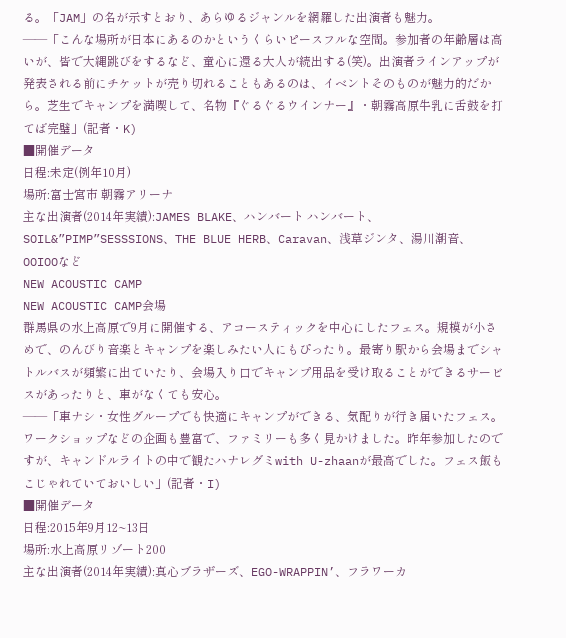る。「JAM」の名が示すとおり、あらゆるジャンルを網羅した出演者も魅力。
——「こんな場所が日本にあるのかというくらいピースフルな空間。参加者の年齢層は高いが、皆で大縄跳びをするなど、童心に還る大人が続出する(笑)。出演者ラインアップが発表される前にチケットが売り切れることもあるのは、イベントそのものが魅力的だから。芝生でキャンプを満喫して、名物『ぐるぐるウインナー』・朝霧高原牛乳に舌鼓を打てば完璧」(記者・K)
■開催データ
日程:未定(例年10月)
場所:富士宮市 朝霧アリーナ
主な出演者(2014年実績):JAMES BLAKE、ハンバート ハンバート、SOIL&”PIMP”SESSSIONS、THE BLUE HERB、Caravan、浅草ジンタ、湯川潮音、OOIOOなど
NEW ACOUSTIC CAMP
NEW ACOUSTIC CAMP会場
群馬県の水上高原で9月に開催する、アコースティックを中心にしたフェス。規模が小さめで、のんびり音楽とキャンプを楽しみたい人にもぴったり。最寄り駅から会場までシャトルバスが頻繁に出ていたり、会場入り口でキャンプ用品を受け取ることができるサービスがあったりと、車がなくても安心。
——「車ナシ・女性グループでも快適にキャンプができる、気配りが行き届いたフェス。ワークショップなどの企画も豊富で、ファミリーも多く見かけました。昨年参加したのですが、キャンドルライトの中で観たハナレグミwith U-zhaanが最高でした。フェス飯もこじゃれていておいしい」(記者・I)
■開催データ
日程:2015年9月12~13日
場所:水上高原リゾート200
主な出演者(2014年実績):真心ブラザーズ、EGO-WRAPPIN’、フラワーカ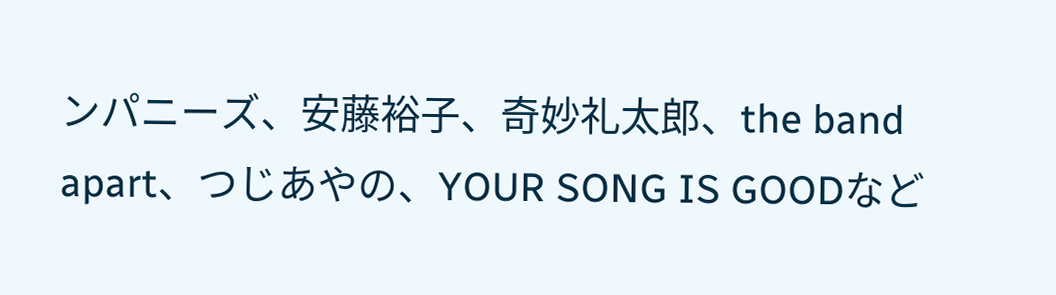ンパニーズ、安藤裕子、奇妙礼太郎、the band apart、つじあやの、YOUR SONG IS GOODなど